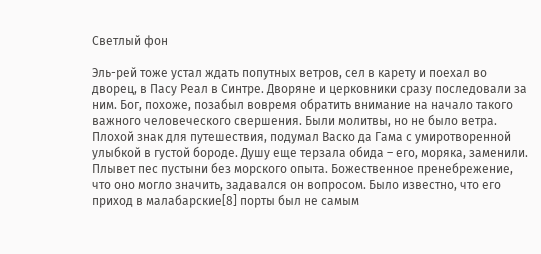Светлый фон

Эль-рей тоже устал ждать попутных ветров, сел в карету и поехал во дворец, в Пасу Реал в Синтре. Дворяне и церковники сразу последовали за ним. Бог, похоже, позабыл вовремя обратить внимание на начало такого важного человеческого свершения. Были молитвы, но не было ветра. Плохой знак для путешествия, подумал Васко да Гама с умиротворенной улыбкой в густой бороде. Душу еще терзала обида – его, моряка, заменили. Плывет пес пустыни без морского опыта. Божественное пренебрежение, что оно могло значить, задавался он вопросом. Было известно, что его приход в малабарские[8] порты был не самым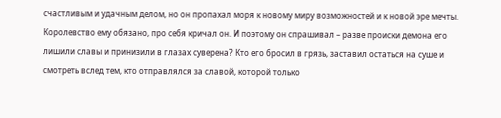счастливым и удачным делом, но он пропахал моря к новому миру возможностей и к новой эре мечты. Королевство ему обязано, про себя кричал он. И поэтому он спрашивал – разве происки демона его лишили славы и принизили в глазах суверена? Кто его бросил в грязь, заставил остаться на суше и смотреть вслед тем, кто отправлялся за славой, которой только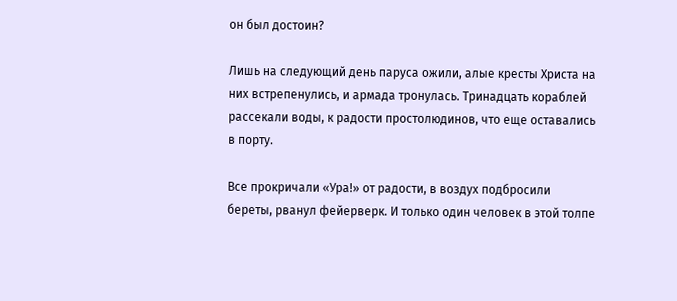он был достоин?

Лишь на следующий день паруса ожили, алые кресты Христа на них встрепенулись, и армада тронулась. Тринадцать кораблей рассекали воды, к радости простолюдинов, что еще оставались в порту.

Все прокричали «Ура!» от радости, в воздух подбросили береты, рванул фейерверк. И только один человек в этой толпе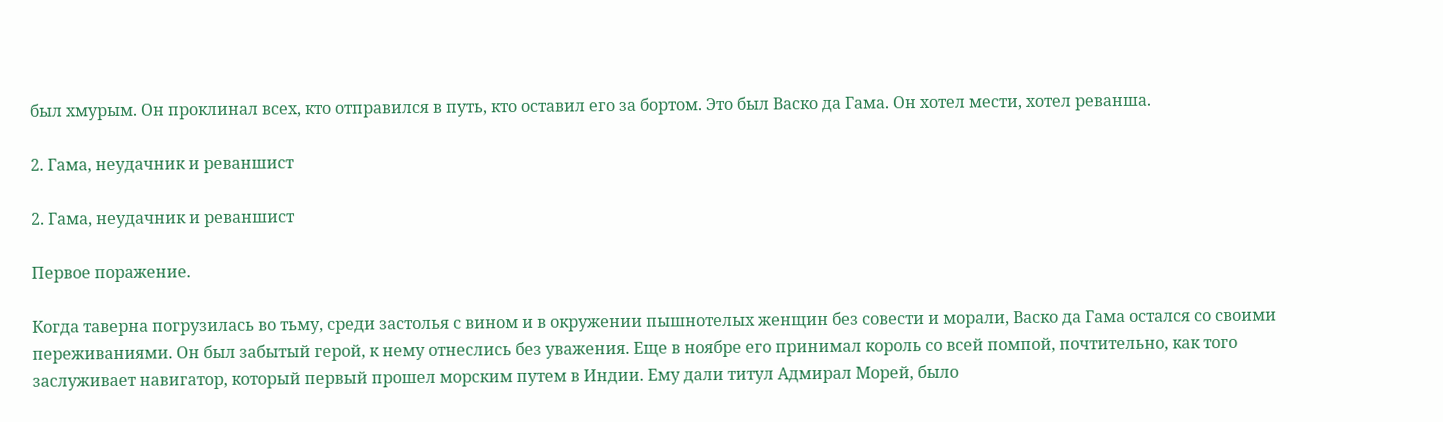был хмурым. Он проклинал всех, кто отправился в путь, кто оставил его за бортом. Это был Васко да Гама. Он хотел мести, хотел реванша.

2. Гама, неудачник и реваншист

2. Гама, неудачник и реваншист

Первое поражение.

Когда таверна погрузилась во тьму, среди застолья с вином и в окружении пышнотелых женщин без совести и морали, Васко да Гама остался со своими переживаниями. Он был забытый герой, к нему отнеслись без уважения. Еще в ноябре его принимал король со всей помпой, почтительно, как того заслуживает навигатор, который первый прошел морским путем в Индии. Ему дали титул Адмирал Морей, было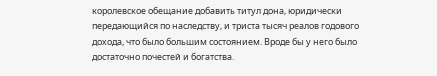королевское обещание добавить титул дона, юридически передающийся по наследству, и триста тысяч реалов годового дохода, что было большим состоянием. Вроде бы у него было достаточно почестей и богатства.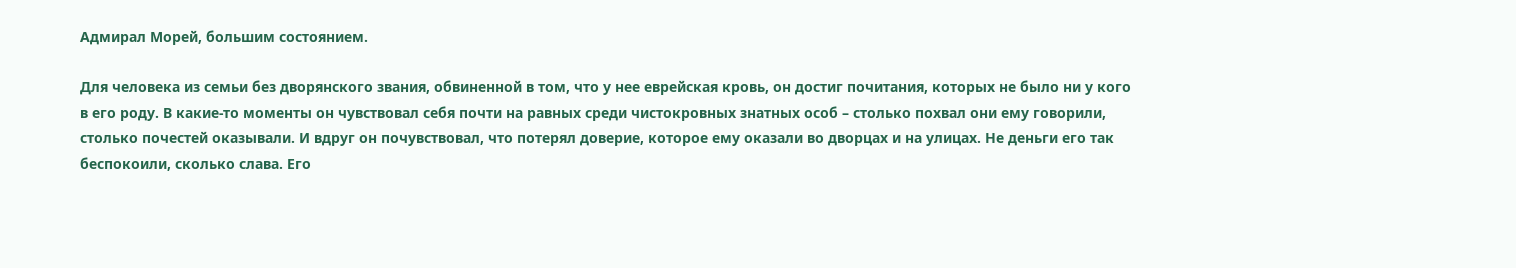Адмирал Морей, большим состоянием.

Для человека из семьи без дворянского звания, обвиненной в том, что у нее еврейская кровь, он достиг почитания, которых не было ни у кого в его роду. В какие-то моменты он чувствовал себя почти на равных среди чистокровных знатных особ – столько похвал они ему говорили, столько почестей оказывали. И вдруг он почувствовал, что потерял доверие, которое ему оказали во дворцах и на улицах. Не деньги его так беспокоили, сколько слава. Его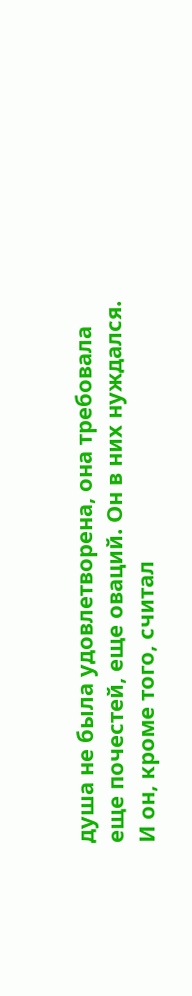душа не была удовлетворена, она требовала еще почестей, еще оваций. Он в них нуждался. И он, кроме того, считал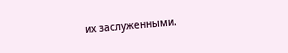их заслуженными.